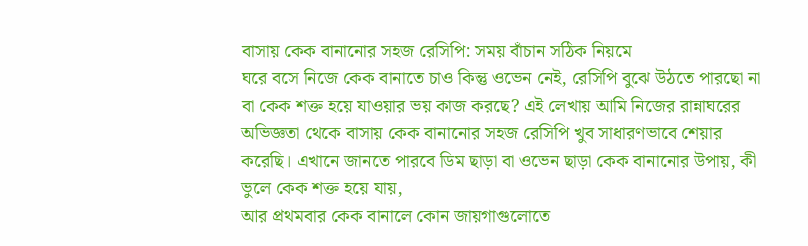বাসায় কেক বানানোর সহজ রেসিপি: সময় বাঁচান সঠিক নিয়মে
ঘরে বসে নিজে কেক বানাতে চাও কিন্তু ওভেন নেই, রেসিপি বুঝে উঠতে পারছো না বা কেক শক্ত হয়ে যাওয়ার ভয় কাজ করছে? এই লেখায় আমি নিজের রান্নাঘরের অভিজ্ঞতা থেকে বাসায় কেক বানানোর সহজ রেসিপি খুব সাধারণভাবে শেয়ার করেছি। এখানে জানতে পারবে ডিম ছাড়া বা ওভেন ছাড়া কেক বানানোর উপায়, কী ভুলে কেক শক্ত হয়ে যায়,
আর প্রথমবার কেক বানালে কোন জায়গাগুলোতে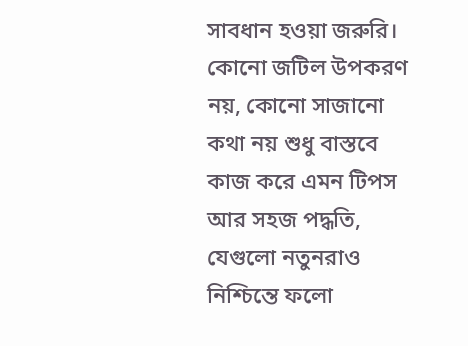সাবধান হওয়া জরুরি। কোনো জটিল উপকরণ নয়, কোনো সাজানো কথা নয় শুধু বাস্তবে কাজ করে এমন টিপস আর সহজ পদ্ধতি, যেগুলো নতুনরাও নিশ্চিন্তে ফলো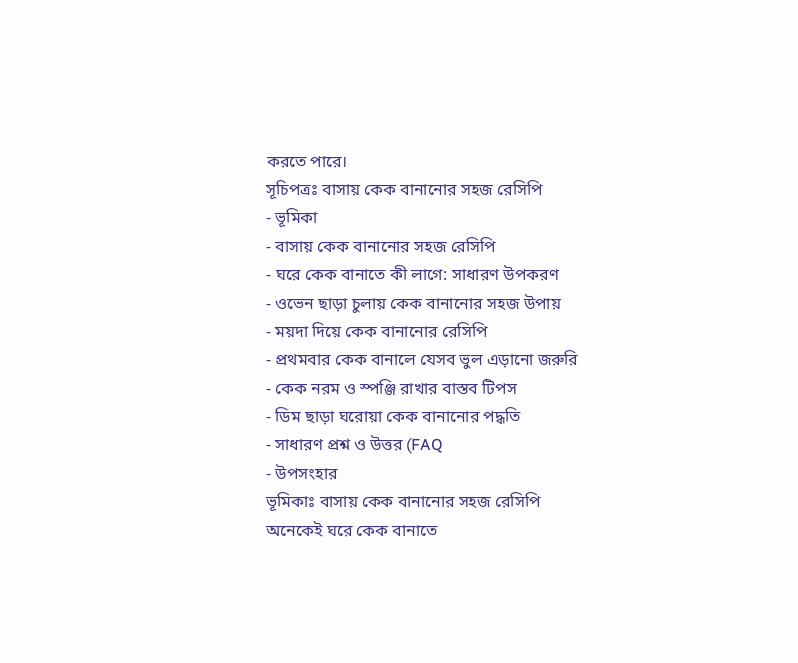করতে পারে।
সূচিপত্রঃ বাসায় কেক বানানোর সহজ রেসিপি
- ভূমিকা
- বাসায় কেক বানানোর সহজ রেসিপি
- ঘরে কেক বানাতে কী লাগে: সাধারণ উপকরণ
- ওভেন ছাড়া চুলায় কেক বানানোর সহজ উপায়
- ময়দা দিয়ে কেক বানানোর রেসিপি
- প্রথমবার কেক বানালে যেসব ভুল এড়ানো জরুরি
- কেক নরম ও স্পঞ্জি রাখার বাস্তব টিপস
- ডিম ছাড়া ঘরোয়া কেক বানানোর পদ্ধতি
- সাধারণ প্রশ্ন ও উত্তর (FAQ
- উপসংহার
ভূমিকাঃ বাসায় কেক বানানোর সহজ রেসিপি
অনেকেই ঘরে কেক বানাতে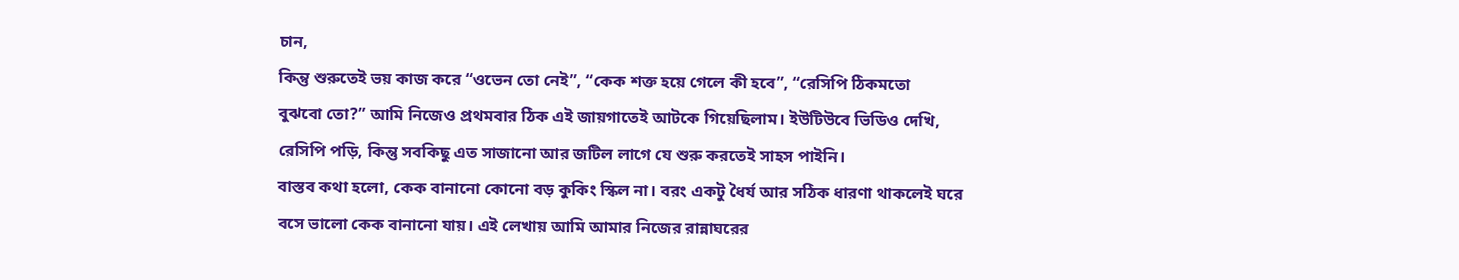চান,
কিন্তু শুরুতেই ভয় কাজ করে “ওভেন তো নেই”, “কেক শক্ত হয়ে গেলে কী হবে”, “রেসিপি ঠিকমতো
বুঝবো তো?” আমি নিজেও প্রথমবার ঠিক এই জায়গাতেই আটকে গিয়েছিলাম। ইউটিউবে ভিডিও দেখি,
রেসিপি পড়ি, কিন্তু সবকিছু এত সাজানো আর জটিল লাগে যে শুরু করতেই সাহস পাইনি।
বাস্তব কথা হলো, কেক বানানো কোনো বড় কুকিং স্কিল না। বরং একটু ধৈর্য আর সঠিক ধারণা থাকলেই ঘরে বসে ভালো কেক বানানো যায়। এই লেখায় আমি আমার নিজের রান্নাঘরের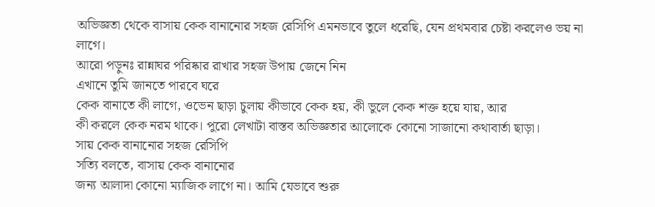অভিজ্ঞতা থেকে বাসায় কেক বানানোর সহজ রেসিপি এমনভাবে তুলে ধরেছি, যেন প্রথমবার চেষ্টা করলেও ভয় না লাগে।
আরো পড়ুনঃ রান্নাঘর পরিষ্কার রাখার সহজ উপায় জেনে নিন
এখানে তুমি জানতে পারবে ঘরে
কেক বানাতে কী লাগে, ওভেন ছাড়া চুলায় কীভাবে কেক হয়, কী ভুলে কেক শক্ত হয়ে যায়, আর
কী করলে কেক নরম থাকে। পুরো লেখাটা বাস্তব অভিজ্ঞতার আলোকে কোনো সাজানো কথাবার্তা ছাড়া।
সায় কেক বানানোর সহজ রেসিপি
সত্যি বলতে, বাসায় কেক বানানোর
জন্য আলাদা কোনো ম্যাজিক লাগে না। আমি যেভাবে শুরু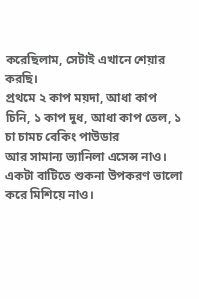করেছিলাম, সেটাই এখানে শেয়ার করছি।
প্রথমে ২ কাপ ময়দা, আধা কাপ চিনি, ১ কাপ দুধ, আধা কাপ তেল, ১ চা চামচ বেকিং পাউডার
আর সামান্য ভ্যানিলা এসেন্স নাও।
একটা বাটিতে শুকনা উপকরণ ভালো
করে মিশিয়ে নাও।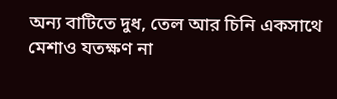অন্য বাটিতে দুধ, তেল আর চিনি একসাথে মেশাও যতক্ষণ না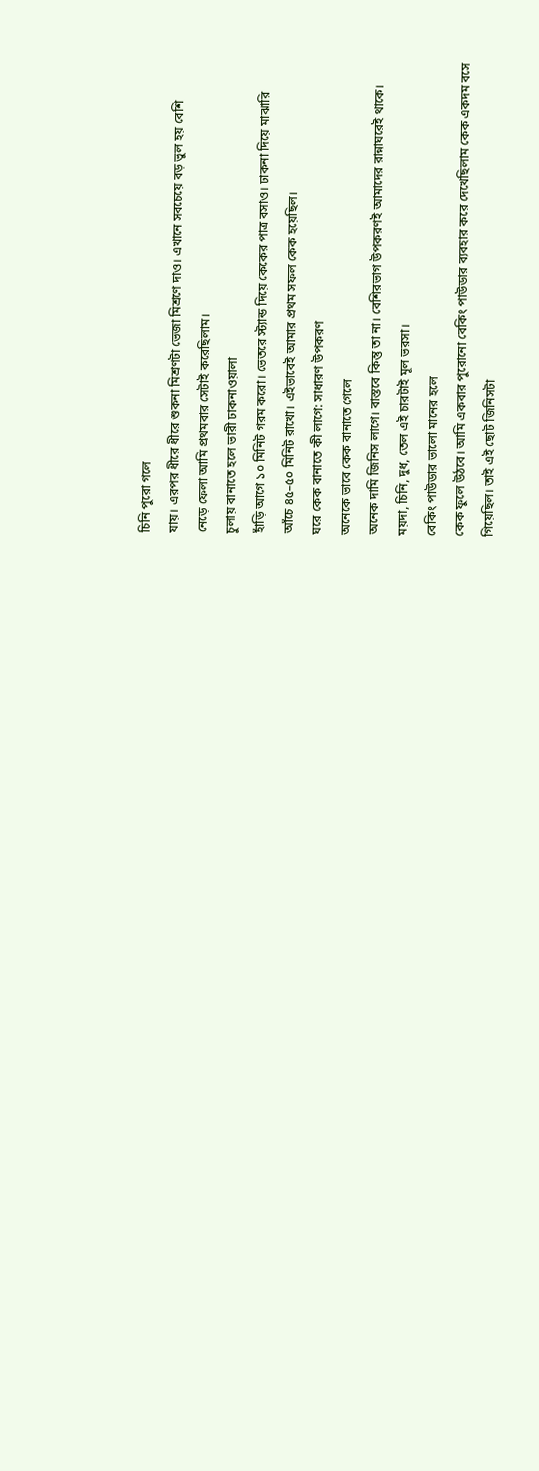চিনি পুরো গলে
যায়। এরপর ধীরে ধীরে শুকনা মিশ্রণটা ভেজা মিশ্রণে দাও। এখানে সবচেয়ে বড় ভুল হয় বেশি
নেড়ে ফেলা আমি প্রথমবার সেটাই করেছিলাম।
চুলায় বানাতে হলে ভারী ঢাকনাওয়ালা
হাঁড়ি আগে ১০ মিনিট গরম করো। ভেতরে স্ট্যান্ড দিয়ে কেকের পাত্র বসাও। ঢাকনা দিয়ে মাঝারি
আঁচে ৪৫–৫০ মিনিট রাখো। এইভাবেই আমার প্রথম সফল কেক হয়েছিল।
ঘরে কেক বানাতে কী লাগে: সাধারণ উপকরণ
অনেকে ভাবে কেক বানাতে গেলে
অনেক দামি জিনিস লাগে। বাস্তবে কিন্তু তা না। বেশিরভাগ উপকরণই আমাদের রান্নাঘরেই থাকে।
ময়দা, চিনি, দুধ, তেল এই চারটাই মূল ভরসা।
বেকিং পাউডার ভালো মানের হলে
কেক ফুলে উঠবে। আমি একবার পুরোনো বেকিং পাউডার ব্যবহার করে দেখেছিলাম কেক একদম বসে
গিয়েছিল। তাই এই ছোট জিনিসটা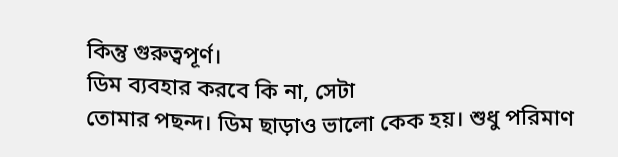কিন্তু গুরুত্বপূর্ণ।
ডিম ব্যবহার করবে কি না, সেটা
তোমার পছন্দ। ডিম ছাড়াও ভালো কেক হয়। শুধু পরিমাণ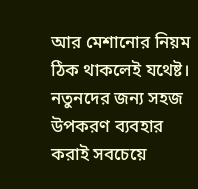আর মেশানোর নিয়ম ঠিক থাকলেই যথেষ্ট।
নতুনদের জন্য সহজ উপকরণ ব্যবহার করাই সবচেয়ে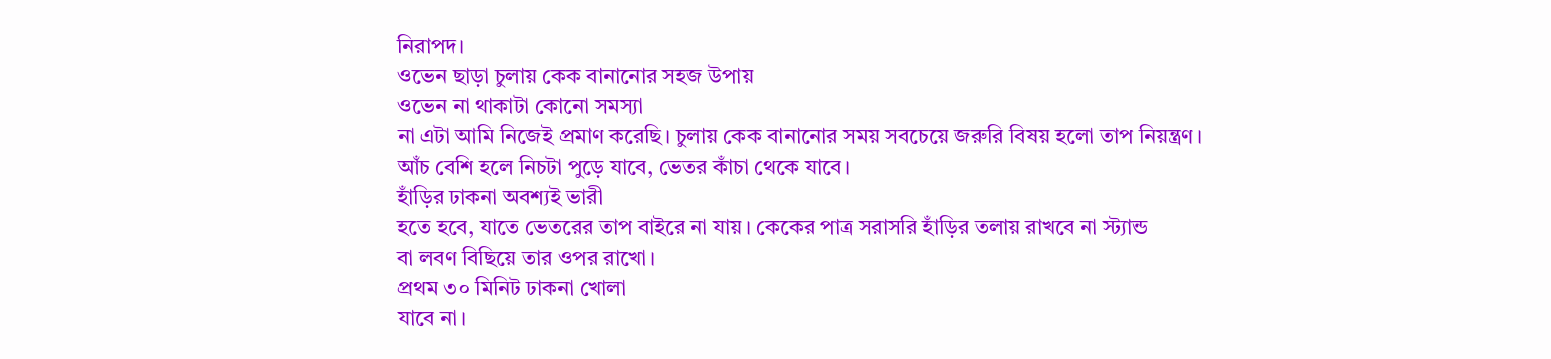নিরাপদ।
ওভেন ছাড়া চুলায় কেক বানানোর সহজ উপায়
ওভেন না থাকাটা কোনো সমস্যা
না এটা আমি নিজেই প্রমাণ করেছি। চুলায় কেক বানানোর সময় সবচেয়ে জরুরি বিষয় হলো তাপ নিয়ন্ত্রণ।
আঁচ বেশি হলে নিচটা পুড়ে যাবে, ভেতর কাঁচা থেকে যাবে।
হাঁড়ির ঢাকনা অবশ্যই ভারী
হতে হবে, যাতে ভেতরের তাপ বাইরে না যায়। কেকের পাত্র সরাসরি হাঁড়ির তলায় রাখবে না স্ট্যান্ড
বা লবণ বিছিয়ে তার ওপর রাখো।
প্রথম ৩০ মিনিট ঢাকনা খোলা
যাবে না।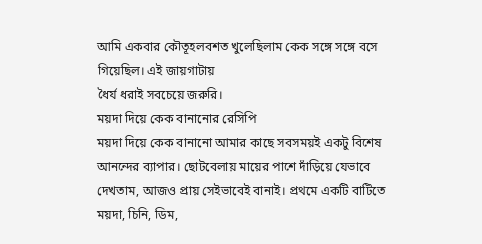আমি একবার কৌতূহলবশত খুলেছিলাম কেক সঙ্গে সঙ্গে বসে গিয়েছিল। এই জায়গাটায়
ধৈর্য ধরাই সবচেয়ে জরুরি।
ময়দা দিয়ে কেক বানানোর রেসিপি
ময়দা দিয়ে কেক বানানো আমার কাছে সবসময়ই একটু বিশেষ আনন্দের ব্যাপার। ছোটবেলায় মায়ের পাশে দাঁড়িয়ে যেভাবে দেখতাম, আজও প্রায় সেইভাবেই বানাই। প্রথমে একটি বাটিতে ময়দা, চিনি, ডিম,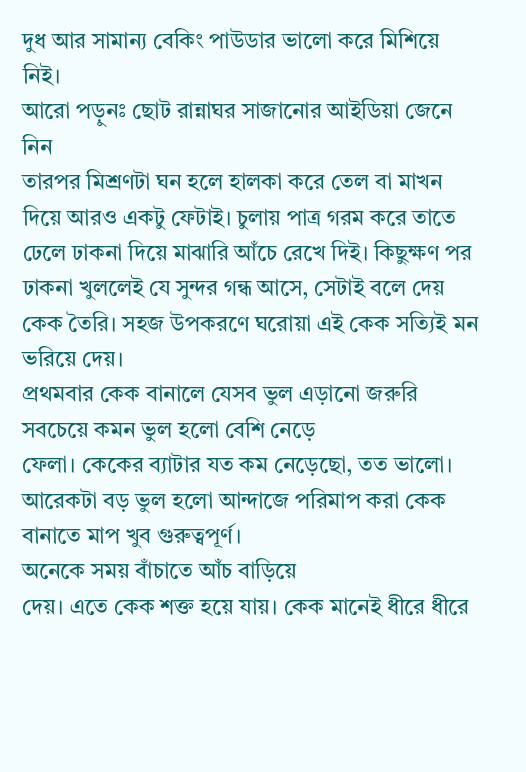দুধ আর সামান্য বেকিং পাউডার ভালো করে মিশিয়ে নিই।
আরো পড়ুনঃ ছোট রান্নাঘর সাজানোর আইডিয়া জেনে নিন
তারপর মিশ্রণটা ঘন হলে হালকা করে তেল বা মাখন দিয়ে আরও একটু ফেটাই। চুলায় পাত্র গরম করে তাতে ঢেলে ঢাকনা দিয়ে মাঝারি আঁচে রেখে দিই। কিছুক্ষণ পর ঢাকনা খুললেই যে সুন্দর গন্ধ আসে, সেটাই বলে দেয় কেক তৈরি। সহজ উপকরণে ঘরোয়া এই কেক সত্যিই মন ভরিয়ে দেয়।
প্রথমবার কেক বানালে যেসব ভুল এড়ানো জরুরি
সবচেয়ে কমন ভুল হলো বেশি নেড়ে
ফেলা। কেকের ব্যাটার যত কম নেড়েছো, তত ভালো। আরেকটা বড় ভুল হলো আন্দাজে পরিমাপ করা কেক
বানাতে মাপ খুব গুরুত্বপূর্ণ।
অনেকে সময় বাঁচাতে আঁচ বাড়িয়ে
দেয়। এতে কেক শক্ত হয়ে যায়। কেক মানেই ধীরে ধীরে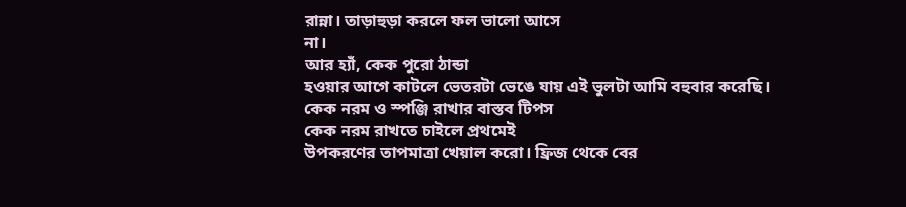রান্না। তাড়াহুড়া করলে ফল ভালো আসে
না।
আর হ্যাঁ, কেক পুরো ঠান্ডা
হওয়ার আগে কাটলে ভেতরটা ভেঙে যায় এই ভুলটা আমি বহুবার করেছি।
কেক নরম ও স্পঞ্জি রাখার বাস্তব টিপস
কেক নরম রাখতে চাইলে প্রথমেই
উপকরণের তাপমাত্রা খেয়াল করো। ফ্রিজ থেকে বের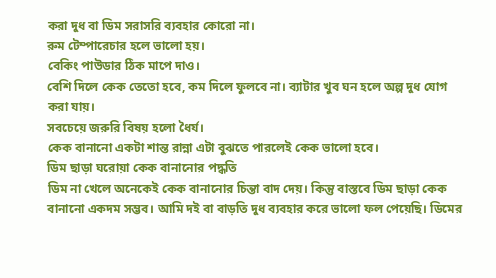করা দুধ বা ডিম সরাসরি ব্যবহার কোরো না।
রুম টেম্পারেচার হলে ভালো হয়।
বেকিং পাউডার ঠিক মাপে দাও।
বেশি দিলে কেক তেতো হবে, কম দিলে ফুলবে না। ব্যাটার খুব ঘন হলে অল্প দুধ যোগ করা যায়।
সবচেয়ে জরুরি বিষয় হলো ধৈর্য।
কেক বানানো একটা শান্ত রান্না এটা বুঝতে পারলেই কেক ভালো হবে।
ডিম ছাড়া ঘরোয়া কেক বানানোর পদ্ধতি
ডিম না খেলে অনেকেই কেক বানানোর চিন্তা বাদ দেয়। কিন্তু বাস্তবে ডিম ছাড়া কেক বানানো একদম সম্ভব। আমি দই বা বাড়তি দুধ ব্যবহার করে ভালো ফল পেয়েছি। ডিমের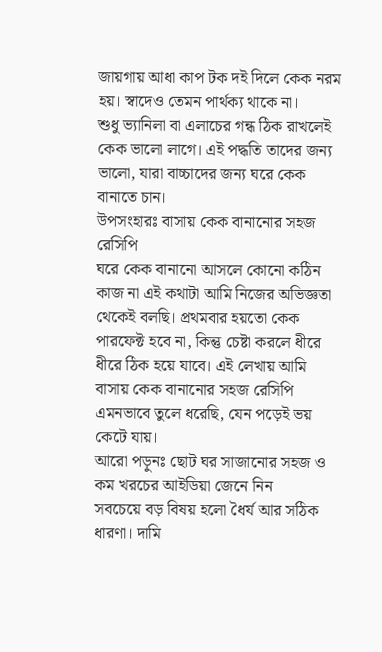জায়গায় আধা কাপ টক দই দিলে কেক নরম হয়। স্বাদেও তেমন পার্থক্য থাকে না।
শুধু ভ্যানিলা বা এলাচের গন্ধ ঠিক রাখলেই কেক ভালো লাগে। এই পদ্ধতি তাদের জন্য ভালো, যারা বাচ্চাদের জন্য ঘরে কেক বানাতে চান।
উপসংহারঃ বাসায় কেক বানানোর সহজ রেসিপি
ঘরে কেক বানানো আসলে কোনো কঠিন কাজ না এই কথাটা আমি নিজের অভিজ্ঞতা থেকেই বলছি। প্রথমবার হয়তো কেক পারফেক্ট হবে না, কিন্তু চেষ্টা করলে ধীরে ধীরে ঠিক হয়ে যাবে। এই লেখায় আমি বাসায় কেক বানানোর সহজ রেসিপি এমনভাবে তুলে ধরেছি, যেন পড়েই ভয় কেটে যায়।
আরো পড়ুনঃ ছোট ঘর সাজানোর সহজ ও কম খরচের আইডিয়া জেনে নিন
সবচেয়ে বড় বিষয় হলো ধৈর্য আর সঠিক ধারণা। দামি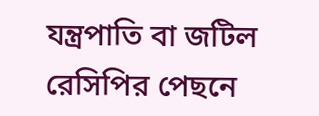যন্ত্রপাতি বা জটিল রেসিপির পেছনে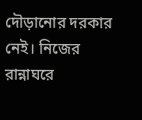দৌড়ানোর দরকার নেই। নিজের রান্নাঘরে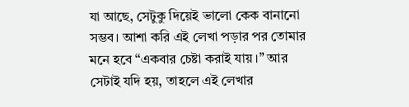যা আছে, সেটুকু দিয়েই ভালো কেক বানানো সম্ভব। আশা করি এই লেখা পড়ার পর তোমার মনে হবে “একবার চেষ্টা করাই যায়।” আর সেটাই যদি হয়, তাহলে এই লেখার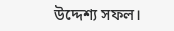উদ্দেশ্য সফল।